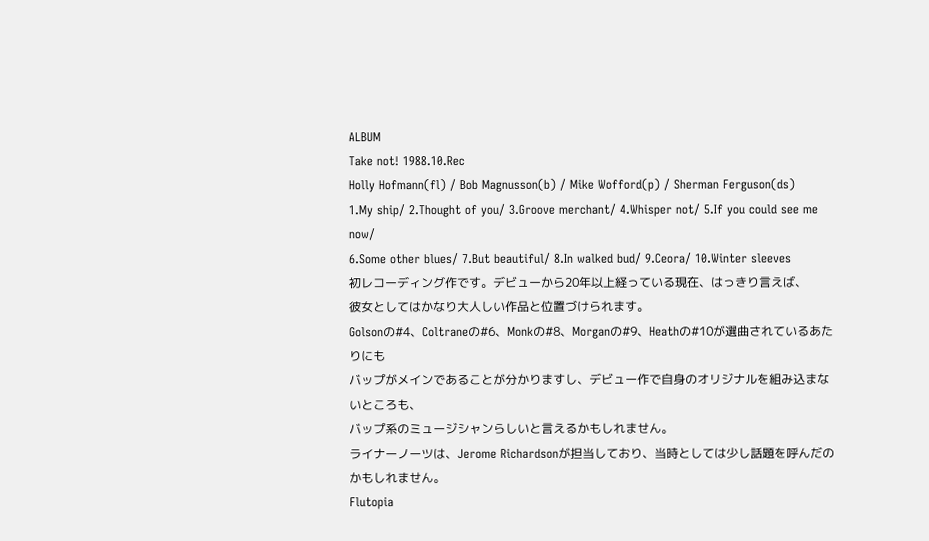ALBUM
Take not! 1988.10.Rec
Holly Hofmann(fl) / Bob Magnusson(b) / Mike Wofford(p) / Sherman Ferguson(ds)
1.My ship/ 2.Thought of you/ 3.Groove merchant/ 4.Whisper not/ 5.If you could see me now/
6.Some other blues/ 7.But beautiful/ 8.In walked bud/ 9.Ceora/ 10.Winter sleeves
初レコーディング作です。デビューから20年以上経っている現在、はっきり言えば、
彼女としてはかなり大人しい作品と位置づけられます。
Golsonの#4、Coltraneの#6、Monkの#8、Morganの#9、Heathの#10が選曲されているあたりにも
バップがメインであることが分かりますし、デビュー作で自身のオリジナルを組み込まないところも、
バップ系のミュージシャンらしいと言えるかもしれません。
ライナーノーツは、Jerome Richardsonが担当しており、当時としては少し話題を呼んだのかもしれません。
Flutopia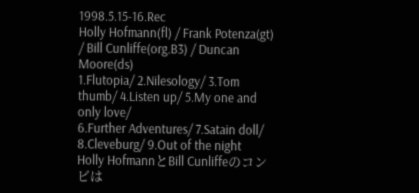1998.5.15-16.Rec
Holly Hofmann(fl) / Frank Potenza(gt) / Bill Cunliffe(org.B3) / Duncan Moore(ds)
1.Flutopia/ 2.Nilesology/ 3.Tom thumb/ 4.Listen up/ 5.My one and only love/
6.Further Adventures/ 7.Satain doll/ 8.Cleveburg/ 9.Out of the night
Holly HofmannとBill Cunliffeのコンビは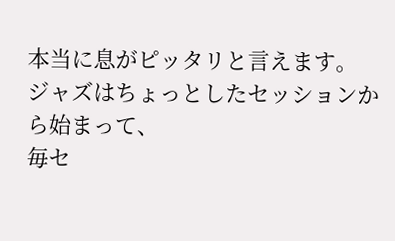本当に息がピッタリと言えます。
ジャズはちょっとしたセッションから始まって、
毎セ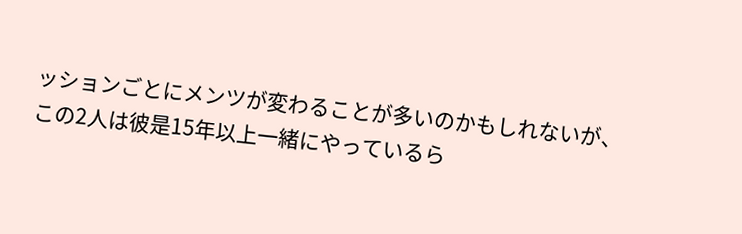ッションごとにメンツが変わることが多いのかもしれないが、
この2人は彼是15年以上一緒にやっているら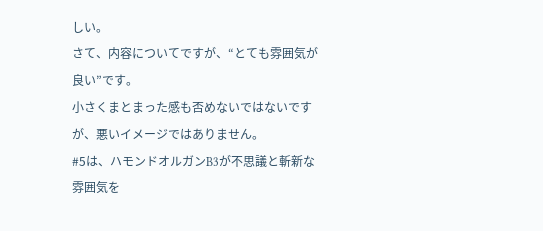しい。
さて、内容についてですが、“とても雰囲気が良い”です。
小さくまとまった感も否めないではないですが、悪いイメージではありません。
#5は、ハモンドオルガンB3が不思議と斬新な雰囲気を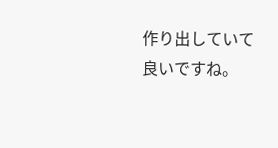作り出していて良いですね。